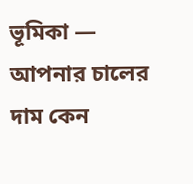ভূমিকা — আপনার চালের দাম কেন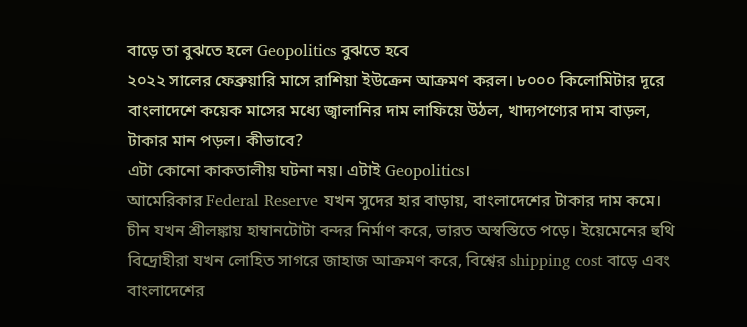বাড়ে তা বুঝতে হলে Geopolitics বুঝতে হবে
২০২২ সালের ফেব্রুয়ারি মাসে রাশিয়া ইউক্রেন আক্রমণ করল। ৮০০০ কিলোমিটার দূরে বাংলাদেশে কয়েক মাসের মধ্যে জ্বালানির দাম লাফিয়ে উঠল, খাদ্যপণ্যের দাম বাড়ল, টাকার মান পড়ল। কীভাবে?
এটা কোনো কাকতালীয় ঘটনা নয়। এটাই Geopolitics।
আমেরিকার Federal Reserve যখন সুদের হার বাড়ায়, বাংলাদেশের টাকার দাম কমে। চীন যখন শ্রীলঙ্কায় হাম্বানটোটা বন্দর নির্মাণ করে, ভারত অস্বস্তিতে পড়ে। ইয়েমেনের হুথি বিদ্রোহীরা যখন লোহিত সাগরে জাহাজ আক্রমণ করে, বিশ্বের shipping cost বাড়ে এবং বাংলাদেশের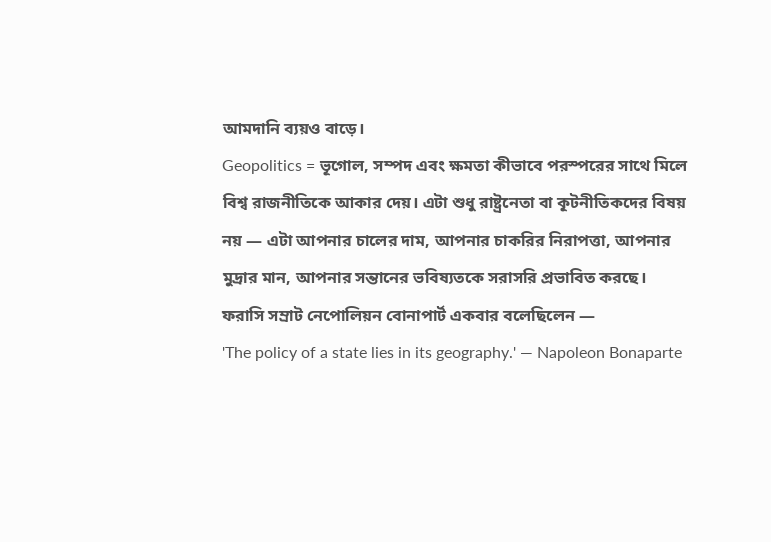আমদানি ব্যয়ও বাড়ে।
Geopolitics = ভূগোল, সম্পদ এবং ক্ষমতা কীভাবে পরস্পরের সাথে মিলে বিশ্ব রাজনীতিকে আকার দেয়। এটা শুধু রাষ্ট্রনেতা বা কূটনীতিকদের বিষয় নয় — এটা আপনার চালের দাম, আপনার চাকরির নিরাপত্তা, আপনার মুদ্রার মান, আপনার সন্তানের ভবিষ্যতকে সরাসরি প্রভাবিত করছে।
ফরাসি সম্রাট নেপোলিয়ন বোনাপার্ট একবার বলেছিলেন —
'The policy of a state lies in its geography.' — Napoleon Bonaparte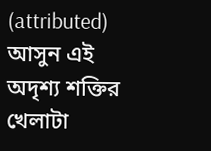(attributed)
আসুন এই অদৃশ্য শক্তির খেলাটা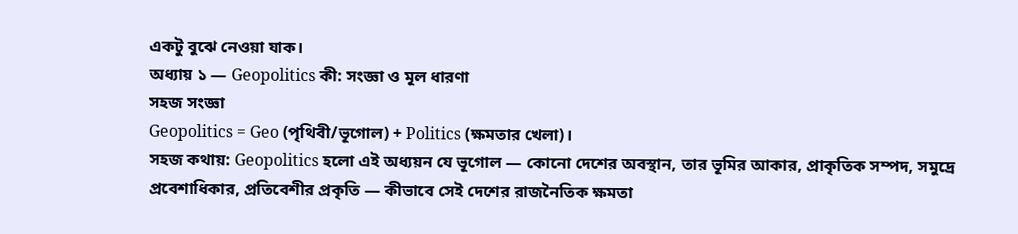একটু বুঝে নেওয়া যাক।
অধ্যায় ১ — Geopolitics কী: সংজ্ঞা ও মূল ধারণা
সহজ সংজ্ঞা
Geopolitics = Geo (পৃথিবী/ভূগোল) + Politics (ক্ষমতার খেলা)।
সহজ কথায়: Geopolitics হলো এই অধ্যয়ন যে ভূগোল — কোনো দেশের অবস্থান, তার ভূমির আকার, প্রাকৃতিক সম্পদ, সমুদ্রে প্রবেশাধিকার, প্রতিবেশীর প্রকৃতি — কীভাবে সেই দেশের রাজনৈতিক ক্ষমতা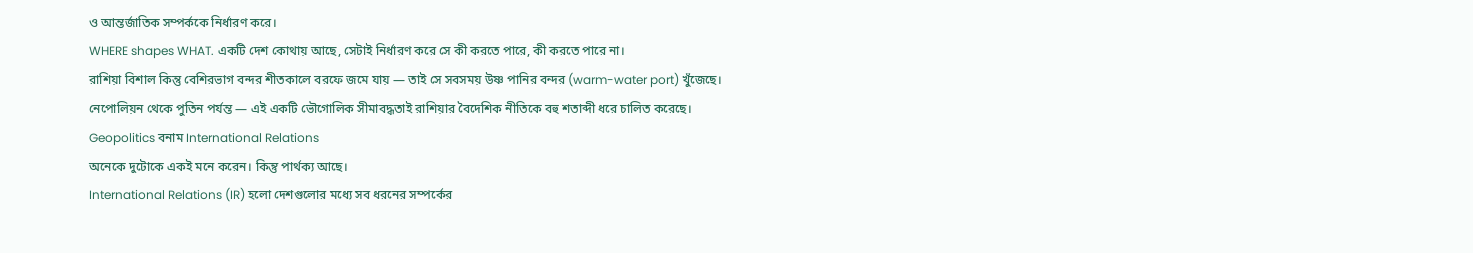ও আন্তর্জাতিক সম্পর্ককে নির্ধারণ করে।
WHERE shapes WHAT. একটি দেশ কোথায় আছে, সেটাই নির্ধারণ করে সে কী করতে পারে, কী করতে পারে না।
রাশিয়া বিশাল কিন্তু বেশিরভাগ বন্দর শীতকালে বরফে জমে যায় — তাই সে সবসময় উষ্ণ পানির বন্দর (warm-water port) খুঁজেছে। নেপোলিয়ন থেকে পুতিন পর্যন্ত — এই একটি ভৌগোলিক সীমাবদ্ধতাই রাশিয়ার বৈদেশিক নীতিকে বহু শতাব্দী ধরে চালিত করেছে।
Geopolitics বনাম International Relations
অনেকে দুটোকে একই মনে করেন। কিন্তু পার্থক্য আছে।
International Relations (IR) হলো দেশগুলোর মধ্যে সব ধরনের সম্পর্কের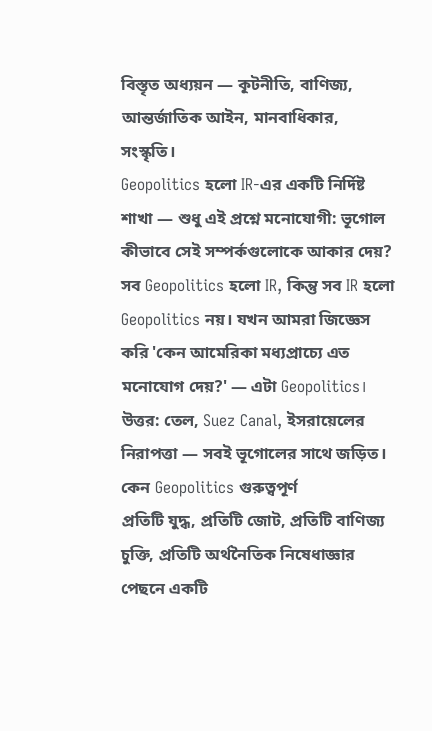বিস্তৃত অধ্যয়ন — কূটনীতি, বাণিজ্য, আন্তর্জাতিক আইন, মানবাধিকার, সংস্কৃতি।
Geopolitics হলো IR-এর একটি নির্দিষ্ট শাখা — শুধু এই প্রশ্নে মনোযোগী: ভূগোল কীভাবে সেই সম্পর্কগুলোকে আকার দেয়?
সব Geopolitics হলো IR, কিন্তু সব IR হলো Geopolitics নয়। যখন আমরা জিজ্ঞেস করি 'কেন আমেরিকা মধ্যপ্রাচ্যে এত মনোযোগ দেয়?' — এটা Geopolitics। উত্তর: তেল, Suez Canal, ইসরায়েলের নিরাপত্তা — সবই ভূগোলের সাথে জড়িত।
কেন Geopolitics গুরুত্বপূর্ণ
প্রতিটি যুদ্ধ, প্রতিটি জোট, প্রতিটি বাণিজ্য চুক্তি, প্রতিটি অর্থনৈতিক নিষেধাজ্ঞার পেছনে একটি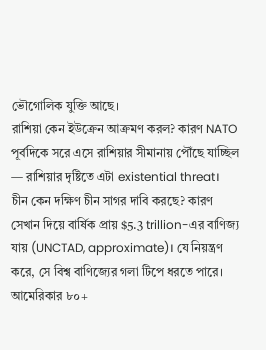ভৌগোলিক যুক্তি আছে।
রাশিয়া কেন ইউক্রেন আক্রমণ করল? কারণ NATO পূর্বদিকে সরে এসে রাশিয়ার সীমানায় পৌঁছে যাচ্ছিল — রাশিয়ার দৃষ্টিতে এটা existential threat।
চীন কেন দক্ষিণ চীন সাগর দাবি করছে? কারণ সেখান দিয়ে বার্ষিক প্রায় $5.3 trillion-এর বাণিজ্য যায় (UNCTAD, approximate)। যে নিয়ন্ত্রণ করে, সে বিশ্ব বাণিজ্যের গলা টিপে ধরতে পারে।
আমেরিকার ৮০+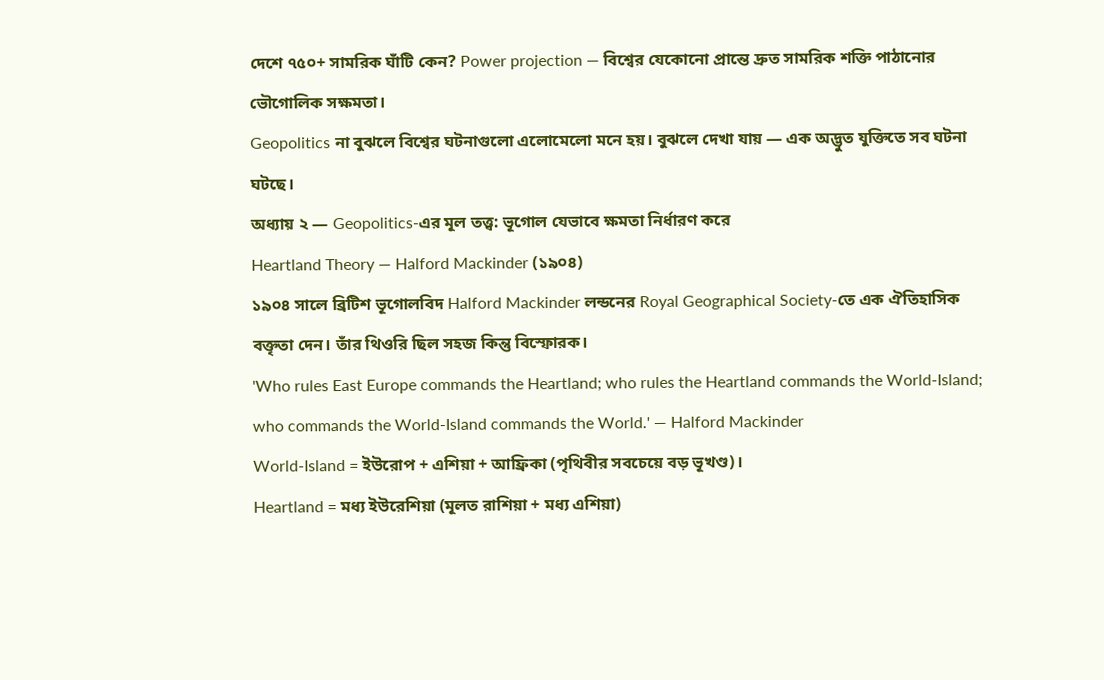দেশে ৭৫০+ সামরিক ঘাঁটি কেন? Power projection — বিশ্বের যেকোনো প্রান্তে দ্রুত সামরিক শক্তি পাঠানোর ভৌগোলিক সক্ষমতা।
Geopolitics না বুঝলে বিশ্বের ঘটনাগুলো এলোমেলো মনে হয়। বুঝলে দেখা যায় — এক অদ্ভুত যুক্তিতে সব ঘটনা ঘটছে।
অধ্যায় ২ — Geopolitics-এর মূল তত্ত্ব: ভূগোল যেভাবে ক্ষমতা নির্ধারণ করে
Heartland Theory — Halford Mackinder (১৯০৪)
১৯০৪ সালে ব্রিটিশ ভূগোলবিদ Halford Mackinder লন্ডনের Royal Geographical Society-তে এক ঐতিহাসিক বক্তৃতা দেন। তাঁর থিওরি ছিল সহজ কিন্তু বিস্ফোরক।
'Who rules East Europe commands the Heartland; who rules the Heartland commands the World-Island; who commands the World-Island commands the World.' — Halford Mackinder
World-Island = ইউরোপ + এশিয়া + আফ্রিকা (পৃথিবীর সবচেয়ে বড় ভূখণ্ড)।
Heartland = মধ্য ইউরেশিয়া (মূলত রাশিয়া + মধ্য এশিয়া)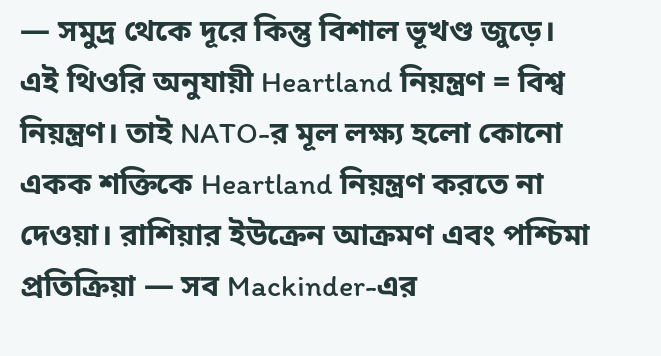— সমুদ্র থেকে দূরে কিন্তু বিশাল ভূখণ্ড জুড়ে।
এই থিওরি অনুযায়ী Heartland নিয়ন্ত্রণ = বিশ্ব নিয়ন্ত্রণ। তাই NATO-র মূল লক্ষ্য হলো কোনো একক শক্তিকে Heartland নিয়ন্ত্রণ করতে না দেওয়া। রাশিয়ার ইউক্রেন আক্রমণ এবং পশ্চিমা প্রতিক্রিয়া — সব Mackinder-এর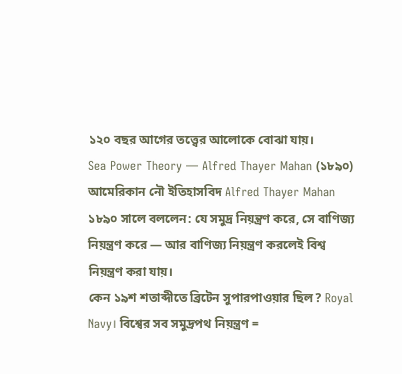১২০ বছর আগের তত্ত্বের আলোকে বোঝা যায়।
Sea Power Theory — Alfred Thayer Mahan (১৮৯০)
আমেরিকান নৌ ইতিহাসবিদ Alfred Thayer Mahan ১৮৯০ সালে বললেন: যে সমুদ্র নিয়ন্ত্রণ করে, সে বাণিজ্য নিয়ন্ত্রণ করে — আর বাণিজ্য নিয়ন্ত্রণ করলেই বিশ্ব নিয়ন্ত্রণ করা যায়।
কেন ১৯শ শতাব্দীতে ব্রিটেন সুপারপাওয়ার ছিল? Royal Navy। বিশ্বের সব সমুদ্রপথ নিয়ন্ত্রণ =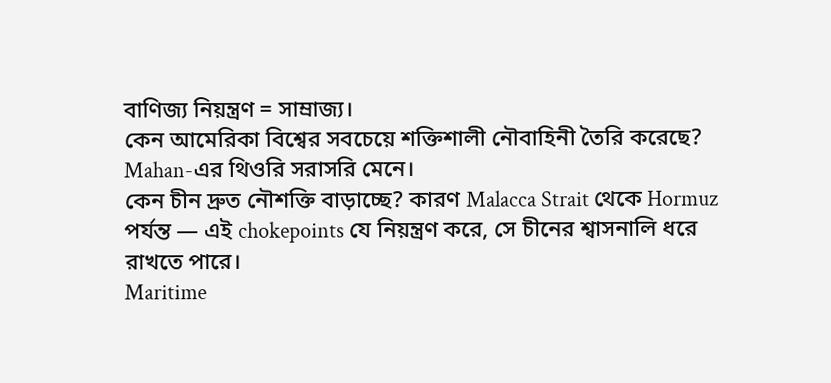বাণিজ্য নিয়ন্ত্রণ = সাম্রাজ্য।
কেন আমেরিকা বিশ্বের সবচেয়ে শক্তিশালী নৌবাহিনী তৈরি করেছে? Mahan-এর থিওরি সরাসরি মেনে।
কেন চীন দ্রুত নৌশক্তি বাড়াচ্ছে? কারণ Malacca Strait থেকে Hormuz পর্যন্ত — এই chokepoints যে নিয়ন্ত্রণ করে, সে চীনের শ্বাসনালি ধরে রাখতে পারে।
Maritime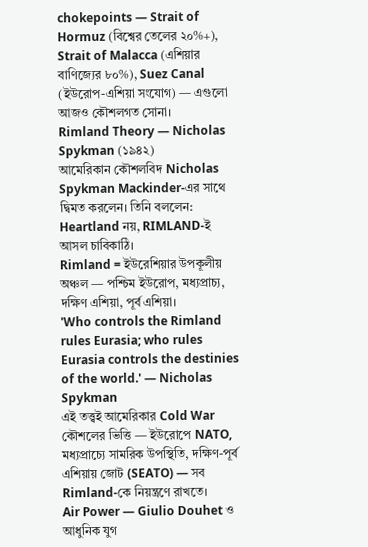chokepoints — Strait of Hormuz (বিশ্বের তেলের ২০%+), Strait of Malacca (এশিয়ার বাণিজ্যের ৮০%), Suez Canal (ইউরোপ-এশিয়া সংযোগ) — এগুলো আজও কৌশলগত সোনা।
Rimland Theory — Nicholas Spykman (১৯৪২)
আমেরিকান কৌশলবিদ Nicholas Spykman Mackinder-এর সাথে দ্বিমত করলেন। তিনি বললেন: Heartland নয়, RIMLAND-ই আসল চাবিকাঠি।
Rimland = ইউরেশিয়ার উপকূলীয় অঞ্চল — পশ্চিম ইউরোপ, মধ্যপ্রাচ্য, দক্ষিণ এশিয়া, পূর্ব এশিয়া।
'Who controls the Rimland rules Eurasia; who rules Eurasia controls the destinies of the world.' — Nicholas Spykman
এই তত্ত্বই আমেরিকার Cold War কৌশলের ভিত্তি — ইউরোপে NATO, মধ্যপ্রাচ্যে সামরিক উপস্থিতি, দক্ষিণ-পূর্ব এশিয়ায় জোট (SEATO) — সব Rimland-কে নিয়ন্ত্রণে রাখতে।
Air Power — Giulio Douhet ও আধুনিক যুগ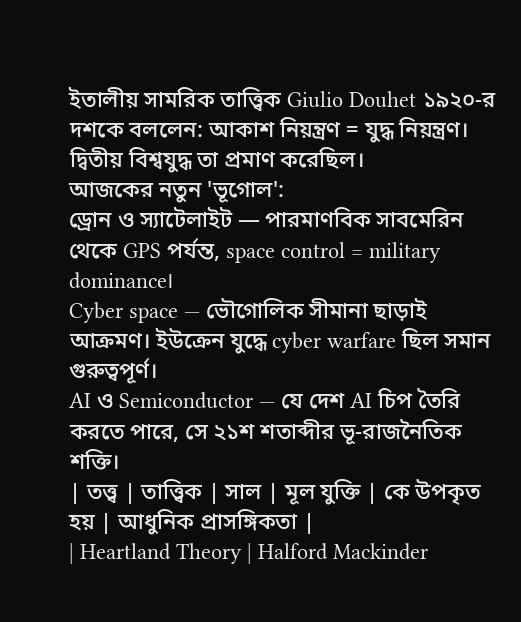ইতালীয় সামরিক তাত্ত্বিক Giulio Douhet ১৯২০-র দশকে বললেন: আকাশ নিয়ন্ত্রণ = যুদ্ধ নিয়ন্ত্রণ। দ্বিতীয় বিশ্বযুদ্ধ তা প্রমাণ করেছিল।
আজকের নতুন 'ভূগোল':
ড্রোন ও স্যাটেলাইট — পারমাণবিক সাবমেরিন থেকে GPS পর্যন্ত, space control = military dominance।
Cyber space — ভৌগোলিক সীমানা ছাড়াই আক্রমণ। ইউক্রেন যুদ্ধে cyber warfare ছিল সমান গুরুত্বপূর্ণ।
AI ও Semiconductor — যে দেশ AI চিপ তৈরি করতে পারে, সে ২১শ শতাব্দীর ভূ-রাজনৈতিক শক্তি।
| তত্ত্ব | তাত্ত্বিক | সাল | মূল যুক্তি | কে উপকৃত হয় | আধুনিক প্রাসঙ্গিকতা |
| Heartland Theory | Halford Mackinder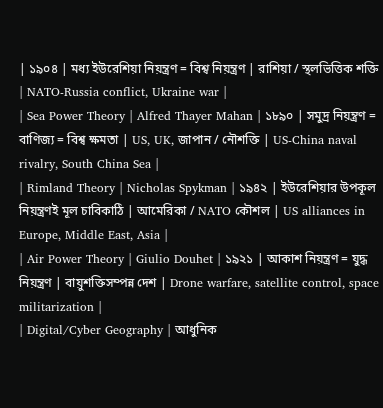| ১৯০৪ | মধ্য ইউরেশিয়া নিয়ন্ত্রণ = বিশ্ব নিয়ন্ত্রণ | রাশিয়া / স্থলভিত্তিক শক্তি | NATO-Russia conflict, Ukraine war |
| Sea Power Theory | Alfred Thayer Mahan | ১৮৯০ | সমুদ্র নিয়ন্ত্রণ = বাণিজ্য = বিশ্ব ক্ষমতা | US, UK, জাপান / নৌশক্তি | US-China naval rivalry, South China Sea |
| Rimland Theory | Nicholas Spykman | ১৯৪২ | ইউরেশিয়ার উপকূল নিয়ন্ত্রণই মূল চাবিকাঠি | আমেরিকা / NATO কৌশল | US alliances in Europe, Middle East, Asia |
| Air Power Theory | Giulio Douhet | ১৯২১ | আকাশ নিয়ন্ত্রণ = যুদ্ধ নিয়ন্ত্রণ | বায়ুশক্তিসম্পন্ন দেশ | Drone warfare, satellite control, space militarization |
| Digital/Cyber Geography | আধুনিক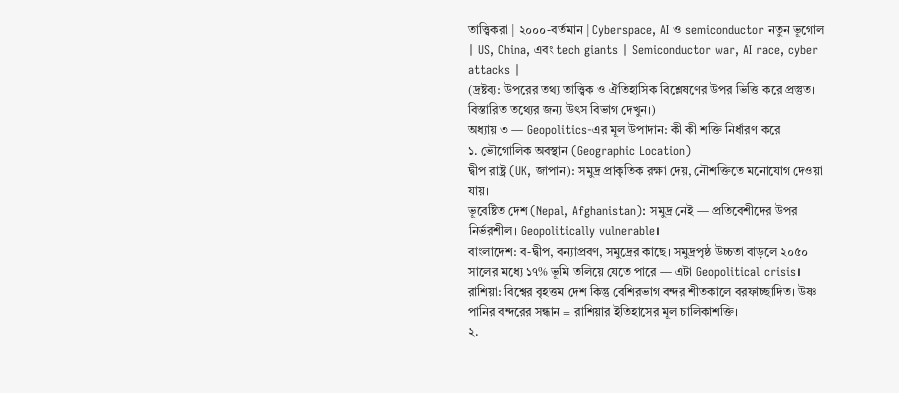তাত্ত্বিকরা | ২০০০-বর্তমান | Cyberspace, AI ও semiconductor নতুন ভূগোল | US, China, এবং tech giants | Semiconductor war, AI race, cyber attacks |
(দ্রষ্টব্য: উপরের তথ্য তাত্ত্বিক ও ঐতিহাসিক বিশ্লেষণের উপর ভিত্তি করে প্রস্তুত। বিস্তারিত তথ্যের জন্য উৎস বিভাগ দেখুন।)
অধ্যায় ৩ — Geopolitics-এর মূল উপাদান: কী কী শক্তি নির্ধারণ করে
১. ভৌগোলিক অবস্থান (Geographic Location)
দ্বীপ রাষ্ট্র (UK, জাপান): সমুদ্র প্রাকৃতিক রক্ষা দেয়, নৌশক্তিতে মনোযোগ দেওয়া যায়।
ভূবেষ্টিত দেশ (Nepal, Afghanistan): সমুদ্র নেই — প্রতিবেশীদের উপর নির্ভরশীল। Geopolitically vulnerable।
বাংলাদেশ: ব-দ্বীপ, বন্যাপ্রবণ, সমুদ্রের কাছে। সমুদ্রপৃষ্ঠ উচ্চতা বাড়লে ২০৫০ সালের মধ্যে ১৭% ভূমি তলিয়ে যেতে পারে — এটা Geopolitical crisis।
রাশিয়া: বিশ্বের বৃহত্তম দেশ কিন্তু বেশিরভাগ বন্দর শীতকালে বরফাচ্ছাদিত। উষ্ণ পানির বন্দরের সন্ধান = রাশিয়ার ইতিহাসের মূল চালিকাশক্তি।
২.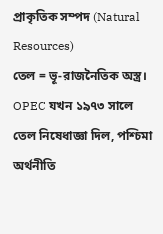প্রাকৃতিক সম্পদ (Natural Resources)
তেল = ভূ-রাজনৈতিক অস্ত্র। OPEC যখন ১৯৭৩ সালে তেল নিষেধাজ্ঞা দিল, পশ্চিমা অর্থনীতি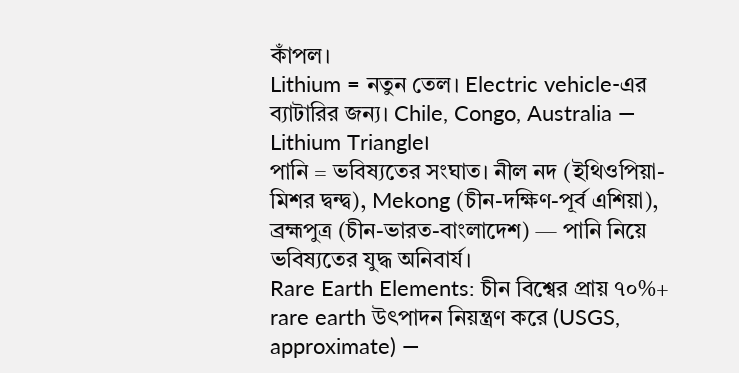কাঁপল।
Lithium = নতুন তেল। Electric vehicle-এর ব্যাটারির জন্য। Chile, Congo, Australia — Lithium Triangle।
পানি = ভবিষ্যতের সংঘাত। নীল নদ (ইথিওপিয়া-মিশর দ্বন্দ্ব), Mekong (চীন-দক্ষিণ-পূর্ব এশিয়া), ব্রহ্মপুত্র (চীন-ভারত-বাংলাদেশ) — পানি নিয়ে ভবিষ্যতের যুদ্ধ অনিবার্য।
Rare Earth Elements: চীন বিশ্বের প্রায় ৭০%+ rare earth উৎপাদন নিয়ন্ত্রণ করে (USGS, approximate) —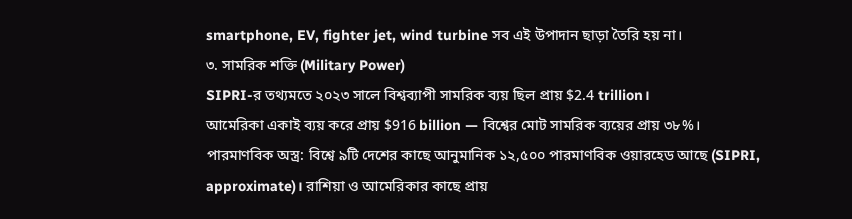smartphone, EV, fighter jet, wind turbine সব এই উপাদান ছাড়া তৈরি হয় না।
৩. সামরিক শক্তি (Military Power)
SIPRI-র তথ্যমতে ২০২৩ সালে বিশ্বব্যাপী সামরিক ব্যয় ছিল প্রায় $2.4 trillion।
আমেরিকা একাই ব্যয় করে প্রায় $916 billion — বিশ্বের মোট সামরিক ব্যয়ের প্রায় ৩৮%।
পারমাণবিক অস্ত্র: বিশ্বে ৯টি দেশের কাছে আনুমানিক ১২,৫০০ পারমাণবিক ওয়ারহেড আছে (SIPRI, approximate)। রাশিয়া ও আমেরিকার কাছে প্রায়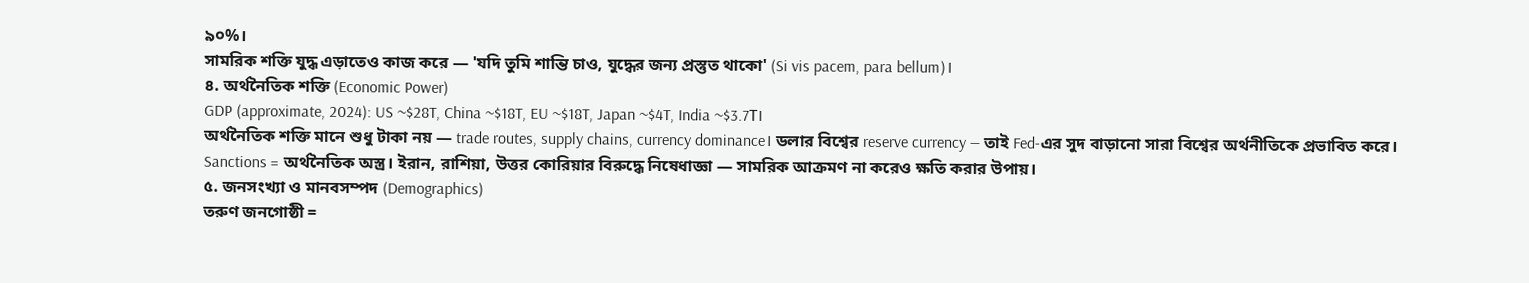৯০%।
সামরিক শক্তি যুদ্ধ এড়াতেও কাজ করে — 'যদি তুমি শান্তি চাও, যুদ্ধের জন্য প্রস্তুত থাকো' (Si vis pacem, para bellum)।
৪. অর্থনৈতিক শক্তি (Economic Power)
GDP (approximate, 2024): US ~$28T, China ~$18T, EU ~$18T, Japan ~$4T, India ~$3.7T।
অর্থনৈতিক শক্তি মানে শুধু টাকা নয় — trade routes, supply chains, currency dominance। ডলার বিশ্বের reserve currency — তাই Fed-এর সুদ বাড়ানো সারা বিশ্বের অর্থনীতিকে প্রভাবিত করে।
Sanctions = অর্থনৈতিক অস্ত্র। ইরান, রাশিয়া, উত্তর কোরিয়ার বিরুদ্ধে নিষেধাজ্ঞা — সামরিক আক্রমণ না করেও ক্ষতি করার উপায়।
৫. জনসংখ্যা ও মানবসম্পদ (Demographics)
তরুণ জনগোষ্ঠী =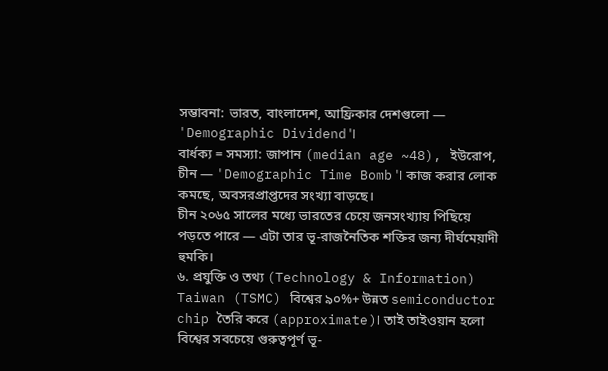সম্ভাবনা: ভারত, বাংলাদেশ, আফ্রিকার দেশগুলো — 'Demographic Dividend'।
বার্ধক্য = সমস্যা: জাপান (median age ~48), ইউরোপ, চীন — 'Demographic Time Bomb'। কাজ করার লোক কমছে, অবসরপ্রাপ্তদের সংখ্যা বাড়ছে।
চীন ২০৬৫ সালের মধ্যে ভারতের চেয়ে জনসংখ্যায় পিছিয়ে পড়তে পারে — এটা তার ভূ-রাজনৈতিক শক্তির জন্য দীর্ঘমেয়াদী হুমকি।
৬. প্রযুক্তি ও তথ্য (Technology & Information)
Taiwan (TSMC) বিশ্বের ৯০%+ উন্নত semiconductor chip তৈরি করে (approximate)। তাই তাইওয়ান হলো বিশ্বের সবচেয়ে গুরুত্বপূর্ণ ভূ-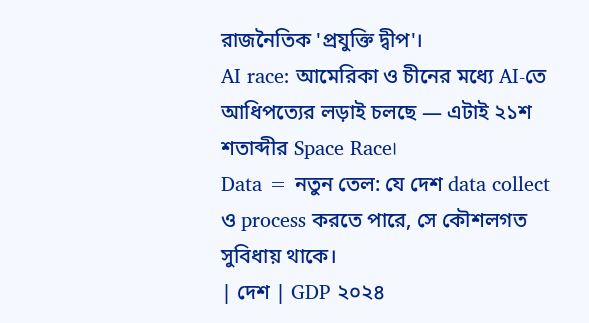রাজনৈতিক 'প্রযুক্তি দ্বীপ'।
AI race: আমেরিকা ও চীনের মধ্যে AI-তে আধিপত্যের লড়াই চলছে — এটাই ২১শ শতাব্দীর Space Race।
Data = নতুন তেল: যে দেশ data collect ও process করতে পারে, সে কৌশলগত সুবিধায় থাকে।
| দেশ | GDP ২০২৪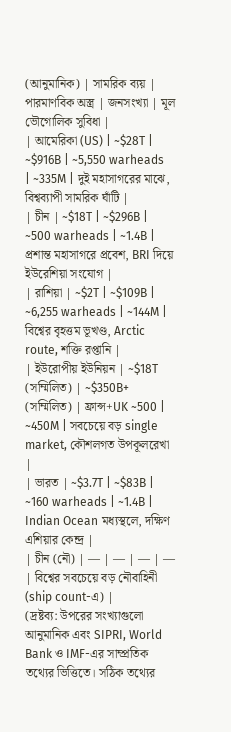(আনুমানিক) | সামরিক ব্যয় | পারমাণবিক অস্ত্র | জনসংখ্যা | মূল ভৌগোলিক সুবিধা |
| আমেরিকা (US) | ~$28T | ~$916B | ~5,550 warheads | ~335M | দুই মহাসাগরের মাঝে, বিশ্বব্যাপী সামরিক ঘাঁটি |
| চীন | ~$18T | ~$296B | ~500 warheads | ~1.4B | প্রশান্ত মহাসাগরে প্রবেশ, BRI দিয়ে ইউরেশিয়া সংযোগ |
| রাশিয়া | ~$2T | ~$109B | ~6,255 warheads | ~144M | বিশ্বের বৃহত্তম ভূখণ্ড, Arctic route, শক্তি রপ্তানি |
| ইউরোপীয় ইউনিয়ন | ~$18T (সম্মিলিত) | ~$350B+ (সম্মিলিত) | ফ্রান্স+UK ~500 | ~450M | সবচেয়ে বড় single market, কৌশলগত উপকূলরেখা |
| ভারত | ~$3.7T | ~$83B | ~160 warheads | ~1.4B | Indian Ocean মধ্যস্থলে, দক্ষিণ এশিয়ার কেন্দ্র |
| চীন (নৌ) | — | — | — | — | বিশ্বের সবচেয়ে বড় নৌবাহিনী (ship count-এ) |
(দ্রষ্টব্য: উপরের সংখ্যাগুলো আনুমানিক এবং SIPRI, World Bank ও IMF-এর সাম্প্রতিক তথ্যের ভিত্তিতে। সঠিক তথ্যের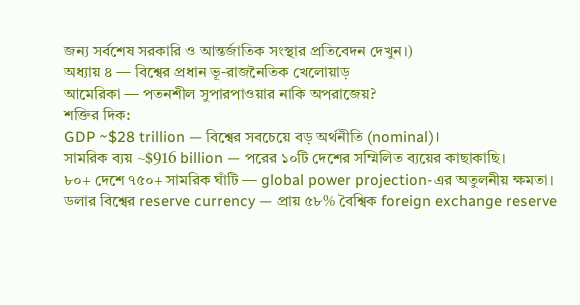জন্য সর্বশেষ সরকারি ও আন্তর্জাতিক সংস্থার প্রতিবেদন দেখুন।)
অধ্যায় ৪ — বিশ্বের প্রধান ভূ-রাজনৈতিক খেলোয়াড়
আমেরিকা — পতনশীল সুপারপাওয়ার নাকি অপরাজেয়?
শক্তির দিক:
GDP ~$28 trillion — বিশ্বের সবচেয়ে বড় অর্থনীতি (nominal)।
সামরিক ব্যয় ~$916 billion — পরের ১০টি দেশের সম্মিলিত ব্যয়ের কাছাকাছি।
৮০+ দেশে ৭৫০+ সামরিক ঘাঁটি — global power projection-এর অতুলনীয় ক্ষমতা।
ডলার বিশ্বের reserve currency — প্রায় ৫৮% বৈশ্বিক foreign exchange reserve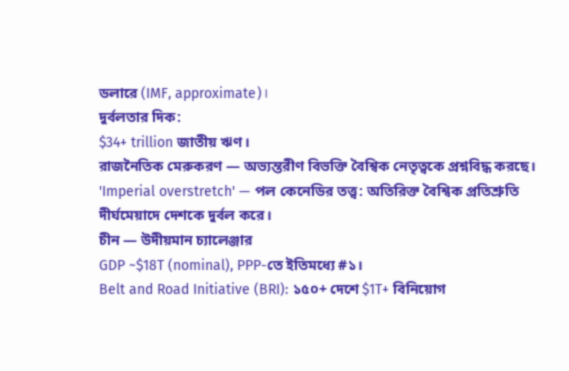ডলারে (IMF, approximate)।
দুর্বলতার দিক:
$34+ trillion জাতীয় ঋণ।
রাজনৈতিক মেরুকরণ — অভ্যন্তরীণ বিভক্তি বৈশ্বিক নেতৃত্বকে প্রশ্নবিদ্ধ করছে।
'Imperial overstretch' — পল কেনেডির তত্ত্ব: অতিরিক্ত বৈশ্বিক প্রতিশ্রুতি দীর্ঘমেয়াদে দেশকে দুর্বল করে।
চীন — উদীয়মান চ্যালেঞ্জার
GDP ~$18T (nominal), PPP-তে ইতিমধ্যে #১।
Belt and Road Initiative (BRI): ১৫০+ দেশে $1T+ বিনিয়োগ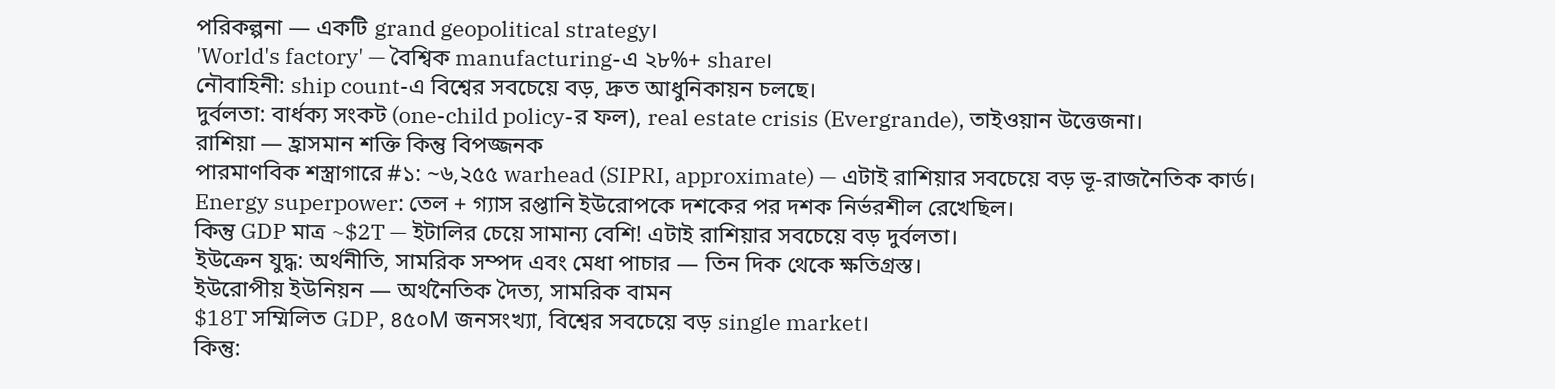পরিকল্পনা — একটি grand geopolitical strategy।
'World's factory' — বৈশ্বিক manufacturing-এ ২৮%+ share।
নৌবাহিনী: ship count-এ বিশ্বের সবচেয়ে বড়, দ্রুত আধুনিকায়ন চলছে।
দুর্বলতা: বার্ধক্য সংকট (one-child policy-র ফল), real estate crisis (Evergrande), তাইওয়ান উত্তেজনা।
রাশিয়া — হ্রাসমান শক্তি কিন্তু বিপজ্জনক
পারমাণবিক শস্ত্রাগারে #১: ~৬,২৫৫ warhead (SIPRI, approximate) — এটাই রাশিয়ার সবচেয়ে বড় ভূ-রাজনৈতিক কার্ড।
Energy superpower: তেল + গ্যাস রপ্তানি ইউরোপকে দশকের পর দশক নির্ভরশীল রেখেছিল।
কিন্তু GDP মাত্র ~$2T — ইটালির চেয়ে সামান্য বেশি! এটাই রাশিয়ার সবচেয়ে বড় দুর্বলতা।
ইউক্রেন যুদ্ধ: অর্থনীতি, সামরিক সম্পদ এবং মেধা পাচার — তিন দিক থেকে ক্ষতিগ্রস্ত।
ইউরোপীয় ইউনিয়ন — অর্থনৈতিক দৈত্য, সামরিক বামন
$18T সম্মিলিত GDP, ৪৫০M জনসংখ্যা, বিশ্বের সবচেয়ে বড় single market।
কিন্তু: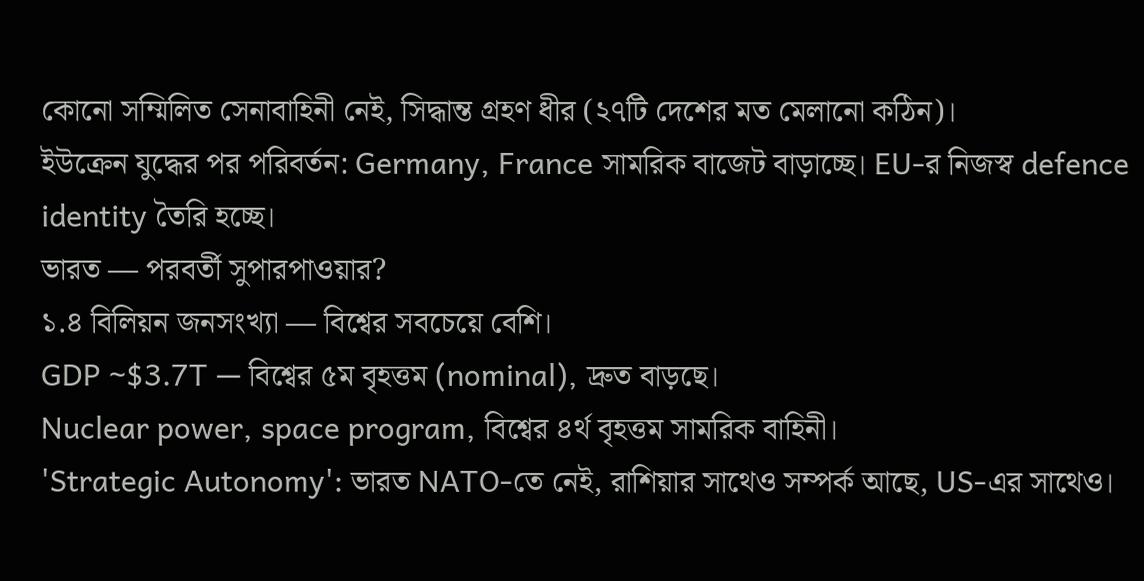কোনো সম্মিলিত সেনাবাহিনী নেই, সিদ্ধান্ত গ্রহণ ধীর (২৭টি দেশের মত মেলানো কঠিন)।
ইউক্রেন যুদ্ধের পর পরিবর্তন: Germany, France সামরিক বাজেট বাড়াচ্ছে। EU-র নিজস্ব defence identity তৈরি হচ্ছে।
ভারত — পরবর্তী সুপারপাওয়ার?
১.৪ বিলিয়ন জনসংখ্যা — বিশ্বের সবচেয়ে বেশি।
GDP ~$3.7T — বিশ্বের ৫ম বৃহত্তম (nominal), দ্রুত বাড়ছে।
Nuclear power, space program, বিশ্বের ৪র্থ বৃহত্তম সামরিক বাহিনী।
'Strategic Autonomy': ভারত NATO-তে নেই, রাশিয়ার সাথেও সম্পর্ক আছে, US-এর সাথেও।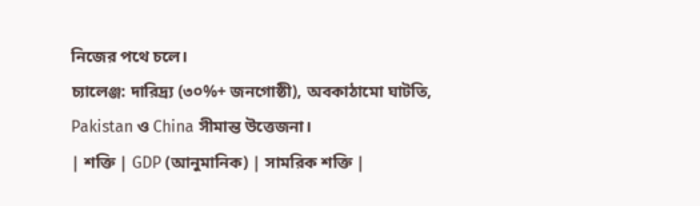নিজের পথে চলে।
চ্যালেঞ্জ: দারিদ্র্য (৩০%+ জনগোষ্ঠী), অবকাঠামো ঘাটতি, Pakistan ও China সীমান্ত উত্তেজনা।
| শক্তি | GDP (আনুমানিক) | সামরিক শক্তি |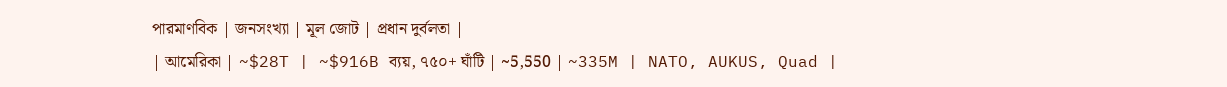পারমাণবিক | জনসংখ্যা | মূল জোট | প্রধান দুর্বলতা |
| আমেরিকা | ~$28T | ~$916B ব্যয়, ৭৫০+ ঘাঁটি | ~5,550 | ~335M | NATO, AUKUS, Quad |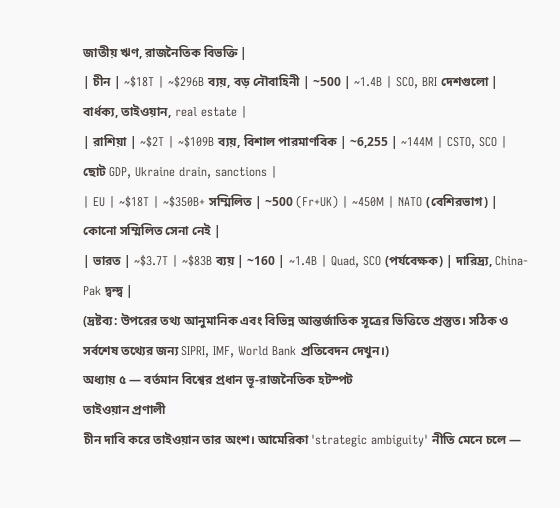জাতীয় ঋণ, রাজনৈতিক বিভক্তি |
| চীন | ~$18T | ~$296B ব্যয়, বড় নৌবাহিনী | ~500 | ~1.4B | SCO, BRI দেশগুলো | বার্ধক্য, তাইওয়ান, real estate |
| রাশিয়া | ~$2T | ~$109B ব্যয়, বিশাল পারমাণবিক | ~6,255 | ~144M | CSTO, SCO | ছোট GDP, Ukraine drain, sanctions |
| EU | ~$18T | ~$350B+ সম্মিলিত | ~500 (Fr+UK) | ~450M | NATO (বেশিরভাগ) | কোনো সম্মিলিত সেনা নেই |
| ভারত | ~$3.7T | ~$83B ব্যয় | ~160 | ~1.4B | Quad, SCO (পর্যবেক্ষক) | দারিদ্র্য, China-Pak দ্বন্দ্ব |
(দ্রষ্টব্য: উপরের তথ্য আনুমানিক এবং বিভিন্ন আন্তর্জাতিক সূত্রের ভিত্তিতে প্রস্তুত। সঠিক ও সর্বশেষ তথ্যের জন্য SIPRI, IMF, World Bank প্রতিবেদন দেখুন।)
অধ্যায় ৫ — বর্তমান বিশ্বের প্রধান ভূ-রাজনৈতিক হটস্পট
তাইওয়ান প্রণালী
চীন দাবি করে তাইওয়ান তার অংশ। আমেরিকা 'strategic ambiguity' নীতি মেনে চলে —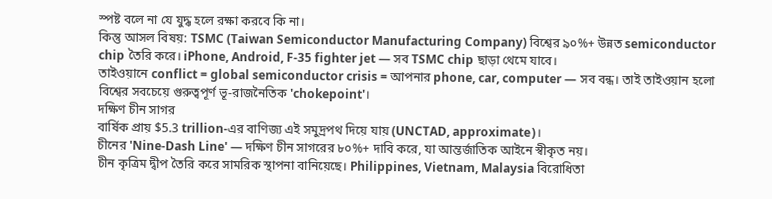স্পষ্ট বলে না যে যুদ্ধ হলে রক্ষা করবে কি না।
কিন্তু আসল বিষয়: TSMC (Taiwan Semiconductor Manufacturing Company) বিশ্বের ৯০%+ উন্নত semiconductor chip তৈরি করে। iPhone, Android, F-35 fighter jet — সব TSMC chip ছাড়া থেমে যাবে।
তাইওয়ানে conflict = global semiconductor crisis = আপনার phone, car, computer — সব বন্ধ। তাই তাইওয়ান হলো বিশ্বের সবচেয়ে গুরুত্বপূর্ণ ভূ-রাজনৈতিক 'chokepoint'।
দক্ষিণ চীন সাগর
বার্ষিক প্রায় $5.3 trillion-এর বাণিজ্য এই সমুদ্রপথ দিয়ে যায় (UNCTAD, approximate)।
চীনের 'Nine-Dash Line' — দক্ষিণ চীন সাগরের ৮০%+ দাবি করে, যা আন্তর্জাতিক আইনে স্বীকৃত নয়।
চীন কৃত্রিম দ্বীপ তৈরি করে সামরিক স্থাপনা বানিয়েছে। Philippines, Vietnam, Malaysia বিরোধিতা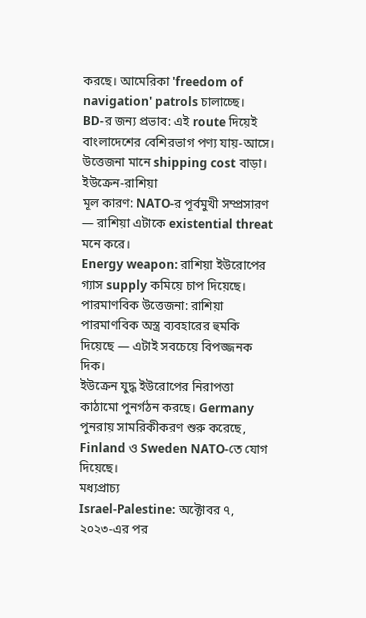করছে। আমেরিকা 'freedom of navigation' patrols চালাচ্ছে।
BD-র জন্য প্রভাব: এই route দিয়েই বাংলাদেশের বেশিরভাগ পণ্য যায়-আসে। উত্তেজনা মানে shipping cost বাড়া।
ইউক্রেন-রাশিয়া
মূল কারণ: NATO-র পূর্বমুখী সম্প্রসারণ — রাশিয়া এটাকে existential threat মনে করে।
Energy weapon: রাশিয়া ইউরোপের গ্যাস supply কমিয়ে চাপ দিয়েছে।
পারমাণবিক উত্তেজনা: রাশিয়া পারমাণবিক অস্ত্র ব্যবহারের হুমকি দিয়েছে — এটাই সবচেয়ে বিপজ্জনক দিক।
ইউক্রেন যুদ্ধ ইউরোপের নিরাপত্তা কাঠামো পুনর্গঠন করছে। Germany পুনরায় সামরিকীকরণ শুরু করেছে, Finland ও Sweden NATO-তে যোগ দিয়েছে।
মধ্যপ্রাচ্য
Israel-Palestine: অক্টোবর ৭, ২০২৩-এর পর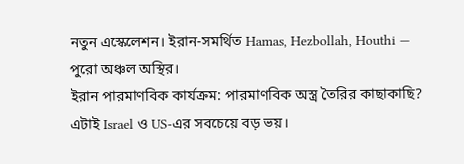নতুন এস্কেলেশন। ইরান-সমর্থিত Hamas, Hezbollah, Houthi — পুরো অঞ্চল অস্থির।
ইরান পারমাণবিক কার্যক্রম: পারমাণবিক অস্ত্র তৈরির কাছাকাছি? এটাই Israel ও US-এর সবচেয়ে বড় ভয়।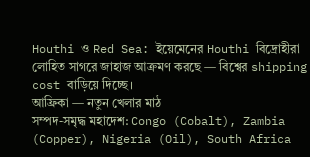Houthi ও Red Sea: ইয়েমেনের Houthi বিদ্রোহীরা লোহিত সাগরে জাহাজ আক্রমণ করছে — বিশ্বের shipping cost বাড়িয়ে দিচ্ছে।
আফ্রিকা — নতুন খেলার মাঠ
সম্পদ-সমৃদ্ধ মহাদেশ: Congo (Cobalt), Zambia (Copper), Nigeria (Oil), South Africa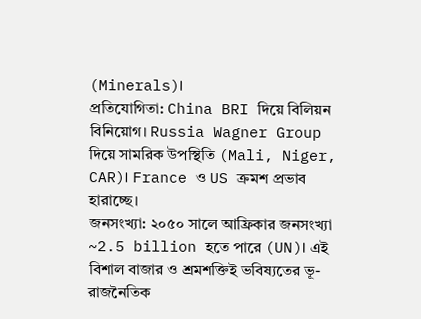(Minerals)।
প্রতিযোগিতা: China BRI দিয়ে বিলিয়ন বিনিয়োগ। Russia Wagner Group দিয়ে সামরিক উপস্থিতি (Mali, Niger, CAR)। France ও US ক্রমশ প্রভাব হারাচ্ছে।
জনসংখ্যা: ২০৫০ সালে আফ্রিকার জনসংখ্যা ~2.5 billion হতে পারে (UN)। এই বিশাল বাজার ও শ্রমশক্তিই ভবিষ্যতের ভূ-রাজনৈতিক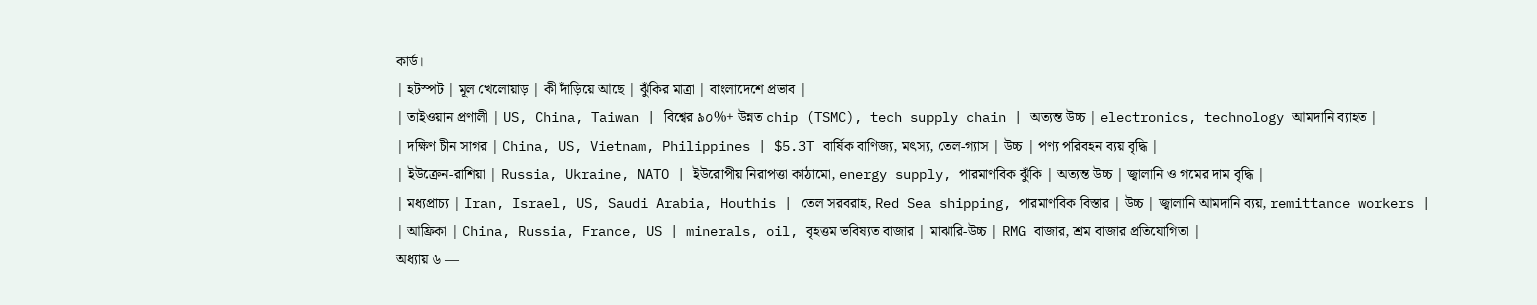কার্ড।
| হটস্পট | মূল খেলোয়াড় | কী দাঁড়িয়ে আছে | ঝুঁকির মাত্রা | বাংলাদেশে প্রভাব |
| তাইওয়ান প্রণালী | US, China, Taiwan | বিশ্বের ৯০%+ উন্নত chip (TSMC), tech supply chain | অত্যন্ত উচ্চ | electronics, technology আমদানি ব্যাহত |
| দক্ষিণ চীন সাগর | China, US, Vietnam, Philippines | $5.3T বার্ষিক বাণিজ্য, মৎস্য, তেল-গ্যাস | উচ্চ | পণ্য পরিবহন ব্যয় বৃদ্ধি |
| ইউক্রেন-রাশিয়া | Russia, Ukraine, NATO | ইউরোপীয় নিরাপত্তা কাঠামো, energy supply, পারমাণবিক ঝুঁকি | অত্যন্ত উচ্চ | জ্বালানি ও গমের দাম বৃদ্ধি |
| মধ্যপ্রাচ্য | Iran, Israel, US, Saudi Arabia, Houthis | তেল সরবরাহ, Red Sea shipping, পারমাণবিক বিস্তার | উচ্চ | জ্বালানি আমদানি ব্যয়, remittance workers |
| আফ্রিকা | China, Russia, France, US | minerals, oil, বৃহত্তম ভবিষ্যত বাজার | মাঝারি-উচ্চ | RMG বাজার, শ্রম বাজার প্রতিযোগিতা |
অধ্যায় ৬ —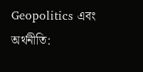Geopolitics এবং অর্থনীতি: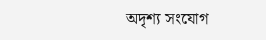অদৃশ্য সংযোগ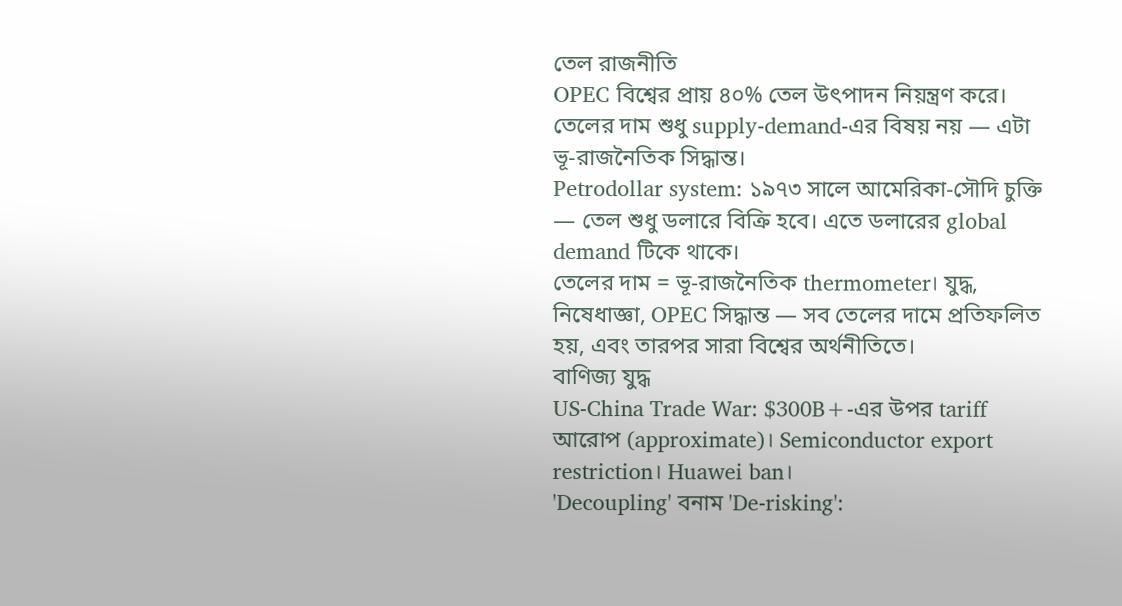তেল রাজনীতি
OPEC বিশ্বের প্রায় ৪০% তেল উৎপাদন নিয়ন্ত্রণ করে। তেলের দাম শুধু supply-demand-এর বিষয় নয় — এটা ভূ-রাজনৈতিক সিদ্ধান্ত।
Petrodollar system: ১৯৭৩ সালে আমেরিকা-সৌদি চুক্তি — তেল শুধু ডলারে বিক্রি হবে। এতে ডলারের global demand টিকে থাকে।
তেলের দাম = ভূ-রাজনৈতিক thermometer। যুদ্ধ, নিষেধাজ্ঞা, OPEC সিদ্ধান্ত — সব তেলের দামে প্রতিফলিত হয়, এবং তারপর সারা বিশ্বের অর্থনীতিতে।
বাণিজ্য যুদ্ধ
US-China Trade War: $300B+-এর উপর tariff আরোপ (approximate)। Semiconductor export restriction। Huawei ban।
'Decoupling' বনাম 'De-risking':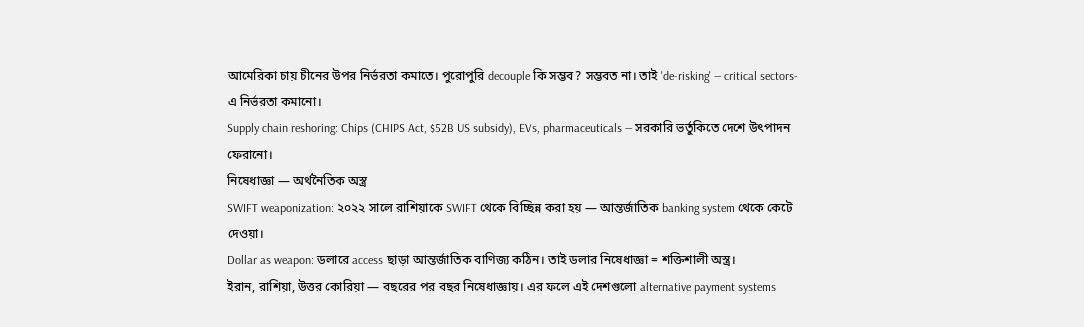আমেরিকা চায় চীনের উপর নির্ভরতা কমাতে। পুরোপুরি decouple কি সম্ভব? সম্ভবত না। তাই 'de-risking' — critical sectors-এ নির্ভরতা কমানো।
Supply chain reshoring: Chips (CHIPS Act, $52B US subsidy), EVs, pharmaceuticals — সরকারি ভর্তুকিতে দেশে উৎপাদন ফেরানো।
নিষেধাজ্ঞা — অর্থনৈতিক অস্ত্র
SWIFT weaponization: ২০২২ সালে রাশিয়াকে SWIFT থেকে বিচ্ছিন্ন করা হয় — আন্তর্জাতিক banking system থেকে কেটে দেওয়া।
Dollar as weapon: ডলারে access ছাড়া আন্তর্জাতিক বাণিজ্য কঠিন। তাই ডলার নিষেধাজ্ঞা = শক্তিশালী অস্ত্র।
ইরান, রাশিয়া, উত্তর কোরিয়া — বছরের পর বছর নিষেধাজ্ঞায়। এর ফলে এই দেশগুলো alternative payment systems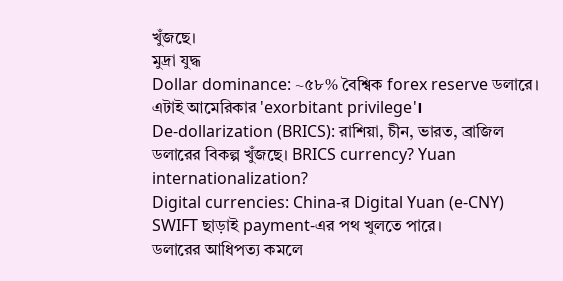খুঁজছে।
মুদ্রা যুদ্ধ
Dollar dominance: ~৫৮% বৈশ্বিক forex reserve ডলারে। এটাই আমেরিকার 'exorbitant privilege'।
De-dollarization (BRICS): রাশিয়া, চীন, ভারত, ব্রাজিল ডলারের বিকল্প খুঁজছে। BRICS currency? Yuan internationalization?
Digital currencies: China-র Digital Yuan (e-CNY) SWIFT ছাড়াই payment-এর পথ খুলতে পারে।
ডলারের আধিপত্য কমলে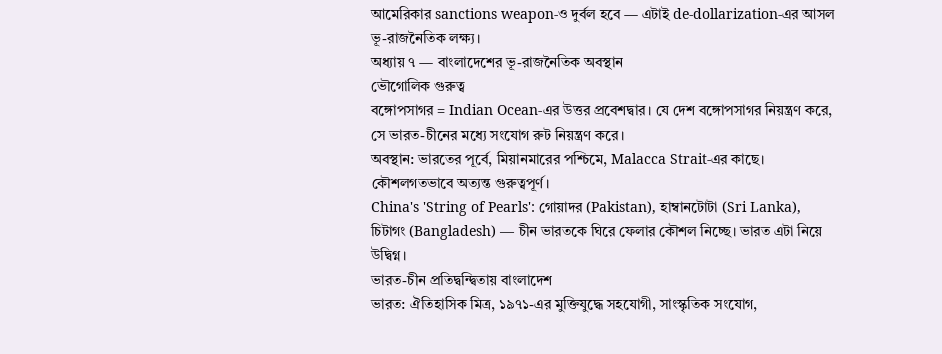আমেরিকার sanctions weapon-ও দুর্বল হবে — এটাই de-dollarization-এর আসল ভূ-রাজনৈতিক লক্ষ্য।
অধ্যায় ৭ — বাংলাদেশের ভূ-রাজনৈতিক অবস্থান
ভৌগোলিক গুরুত্ব
বঙ্গোপসাগর = Indian Ocean-এর উত্তর প্রবেশদ্বার। যে দেশ বঙ্গোপসাগর নিয়ন্ত্রণ করে, সে ভারত-চীনের মধ্যে সংযোগ রুট নিয়ন্ত্রণ করে।
অবস্থান: ভারতের পূর্বে, মিয়ানমারের পশ্চিমে, Malacca Strait-এর কাছে। কৌশলগতভাবে অত্যন্ত গুরুত্বপূর্ণ।
China's 'String of Pearls': গোয়াদর (Pakistan), হাম্বানটোটা (Sri Lanka), চিটাগং (Bangladesh) — চীন ভারতকে ঘিরে ফেলার কৌশল নিচ্ছে। ভারত এটা নিয়ে উদ্বিগ্ন।
ভারত-চীন প্রতিদ্বন্দ্বিতায় বাংলাদেশ
ভারত: ঐতিহাসিক মিত্র, ১৯৭১-এর মুক্তিযুদ্ধে সহযোগী, সাংস্কৃতিক সংযোগ,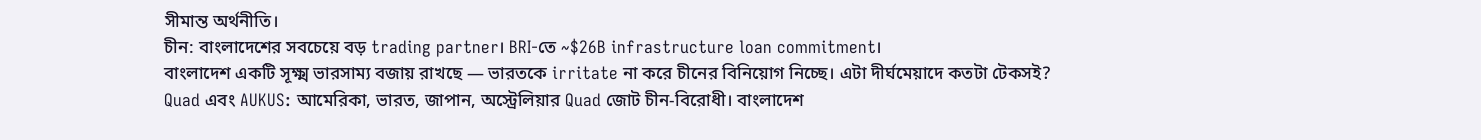সীমান্ত অর্থনীতি।
চীন: বাংলাদেশের সবচেয়ে বড় trading partner। BRI-তে ~$26B infrastructure loan commitment।
বাংলাদেশ একটি সূক্ষ্ম ভারসাম্য বজায় রাখছে — ভারতকে irritate না করে চীনের বিনিয়োগ নিচ্ছে। এটা দীর্ঘমেয়াদে কতটা টেকসই?
Quad এবং AUKUS: আমেরিকা, ভারত, জাপান, অস্ট্রেলিয়ার Quad জোট চীন-বিরোধী। বাংলাদেশ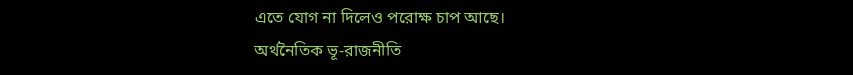এতে যোগ না দিলেও পরোক্ষ চাপ আছে।
অর্থনৈতিক ভূ-রাজনীতি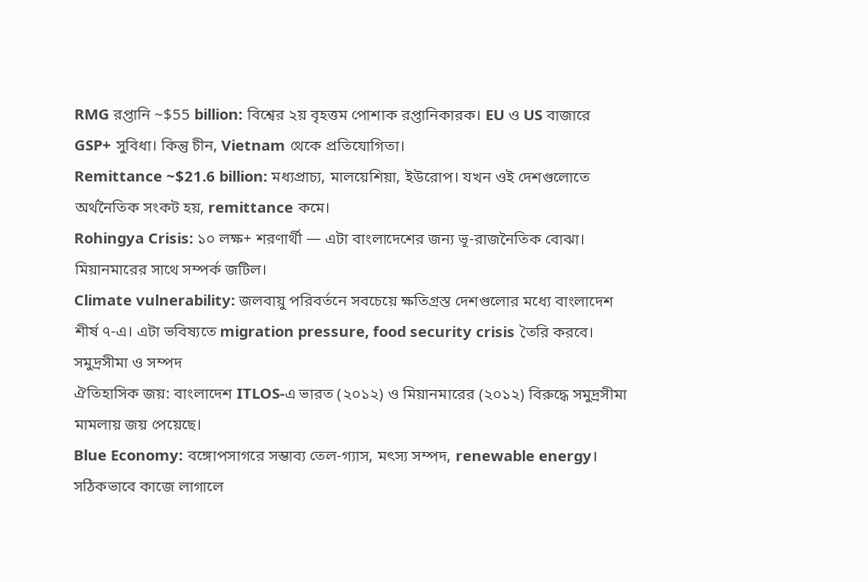RMG রপ্তানি ~$55 billion: বিশ্বের ২য় বৃহত্তম পোশাক রপ্তানিকারক। EU ও US বাজারে GSP+ সুবিধা। কিন্তু চীন, Vietnam থেকে প্রতিযোগিতা।
Remittance ~$21.6 billion: মধ্যপ্রাচ্য, মালয়েশিয়া, ইউরোপ। যখন ওই দেশগুলোতে অর্থনৈতিক সংকট হয়, remittance কমে।
Rohingya Crisis: ১০ লক্ষ+ শরণার্থী — এটা বাংলাদেশের জন্য ভূ-রাজনৈতিক বোঝা। মিয়ানমারের সাথে সম্পর্ক জটিল।
Climate vulnerability: জলবায়ু পরিবর্তনে সবচেয়ে ক্ষতিগ্রস্ত দেশগুলোর মধ্যে বাংলাদেশ শীর্ষ ৭-এ। এটা ভবিষ্যতে migration pressure, food security crisis তৈরি করবে।
সমুদ্রসীমা ও সম্পদ
ঐতিহাসিক জয়: বাংলাদেশ ITLOS-এ ভারত (২০১২) ও মিয়ানমারের (২০১২) বিরুদ্ধে সমুদ্রসীমা মামলায় জয় পেয়েছে।
Blue Economy: বঙ্গোপসাগরে সম্ভাব্য তেল-গ্যাস, মৎস্য সম্পদ, renewable energy। সঠিকভাবে কাজে লাগালে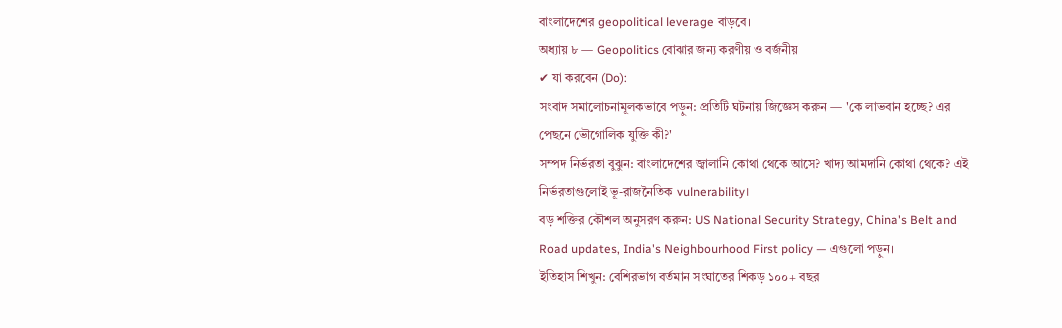বাংলাদেশের geopolitical leverage বাড়বে।
অধ্যায় ৮ — Geopolitics বোঝার জন্য করণীয় ও বর্জনীয়
✔ যা করবেন (Do):
সংবাদ সমালোচনামূলকভাবে পড়ুন: প্রতিটি ঘটনায় জিজ্ঞেস করুন — 'কে লাভবান হচ্ছে? এর পেছনে ভৌগোলিক যুক্তি কী?'
সম্পদ নির্ভরতা বুঝুন: বাংলাদেশের জ্বালানি কোথা থেকে আসে? খাদ্য আমদানি কোথা থেকে? এই নির্ভরতাগুলোই ভূ-রাজনৈতিক vulnerability।
বড় শক্তির কৌশল অনুসরণ করুন: US National Security Strategy, China's Belt and Road updates, India's Neighbourhood First policy — এগুলো পড়ুন।
ইতিহাস শিখুন: বেশিরভাগ বর্তমান সংঘাতের শিকড় ১০০+ বছর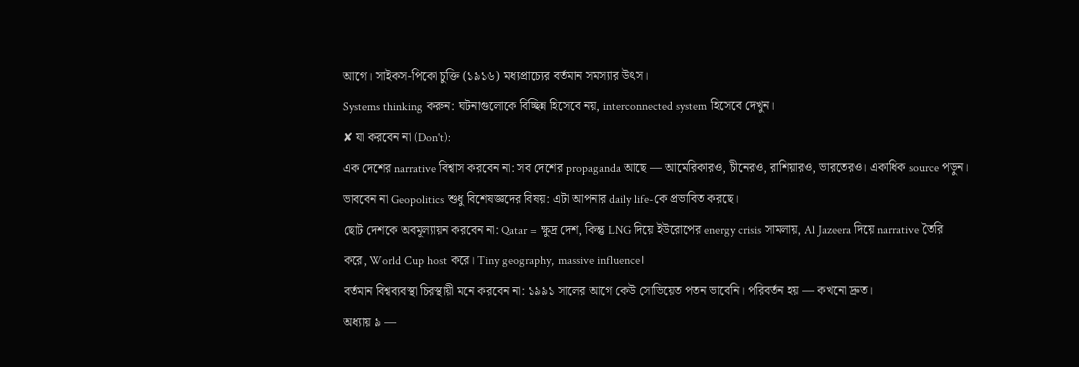আগে। সাইকস-পিকো চুক্তি (১৯১৬) মধ্যপ্রাচ্যের বর্তমান সমস্যার উৎস।
Systems thinking করুন: ঘটনাগুলোকে বিচ্ছিন্ন হিসেবে নয়, interconnected system হিসেবে দেখুন।
✘ যা করবেন না (Don't):
এক দেশের narrative বিশ্বাস করবেন না: সব দেশের propaganda আছে — আমেরিকারও, চীনেরও, রাশিয়ারও, ভারতেরও। একাধিক source পড়ুন।
ভাববেন না Geopolitics শুধু বিশেষজ্ঞদের বিষয়: এটা আপনার daily life-কে প্রভাবিত করছে।
ছোট দেশকে অবমূল্যায়ন করবেন না: Qatar = ক্ষুদ্র দেশ, কিন্তু LNG দিয়ে ইউরোপের energy crisis সামলায়, Al Jazeera দিয়ে narrative তৈরি করে, World Cup host করে। Tiny geography, massive influence।
বর্তমান বিশ্বব্যবস্থা চিরস্থায়ী মনে করবেন না: ১৯৯১ সালের আগে কেউ সোভিয়েত পতন ভাবেনি। পরিবর্তন হয় — কখনো দ্রুত।
অধ্যায় ৯ —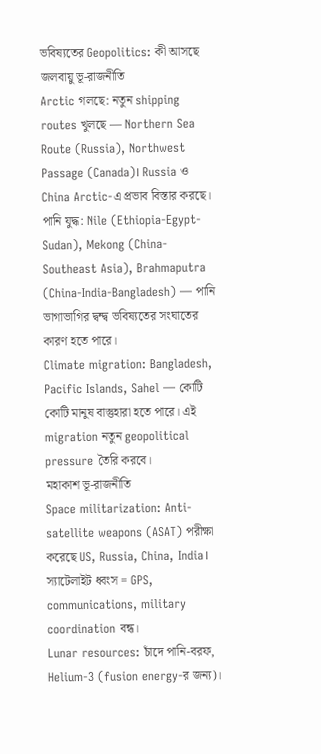ভবিষ্যতের Geopolitics: কী আসছে
জলবায়ু ভূ-রাজনীতি
Arctic গলছে: নতুন shipping routes খুলছে — Northern Sea Route (Russia), Northwest Passage (Canada)। Russia ও China Arctic-এ প্রভাব বিস্তার করছে।
পানি যুদ্ধ: Nile (Ethiopia-Egypt-Sudan), Mekong (China-Southeast Asia), Brahmaputra (China-India-Bangladesh) — পানি ভাগাভাগির দ্বন্দ্ব ভবিষ্যতের সংঘাতের কারণ হতে পারে।
Climate migration: Bangladesh, Pacific Islands, Sahel — কোটি কোটি মানুষ বাস্তুহারা হতে পারে। এই migration নতুন geopolitical pressure তৈরি করবে।
মহাকাশ ভূ-রাজনীতি
Space militarization: Anti-satellite weapons (ASAT) পরীক্ষা করেছে US, Russia, China, India। স্যাটেলাইট ধ্বংস = GPS, communications, military coordination বন্ধ।
Lunar resources: চাঁদে পানি-বরফ, Helium-3 (fusion energy-র জন্য)।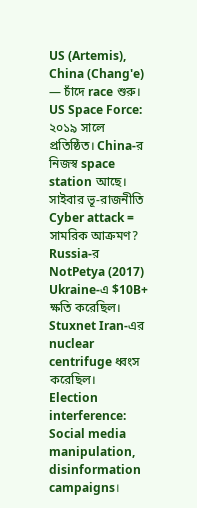US (Artemis), China (Chang'e) — চাঁদে race শুরু।
US Space Force: ২০১৯ সালে প্রতিষ্ঠিত। China-র নিজস্ব space station আছে।
সাইবার ভূ-রাজনীতি
Cyber attack = সামরিক আক্রমণ? Russia-র NotPetya (2017) Ukraine-এ $10B+ ক্ষতি করেছিল। Stuxnet Iran-এর nuclear centrifuge ধ্বংস করেছিল।
Election interference: Social media manipulation, disinformation campaigns।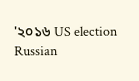'২০১৬ US election Russian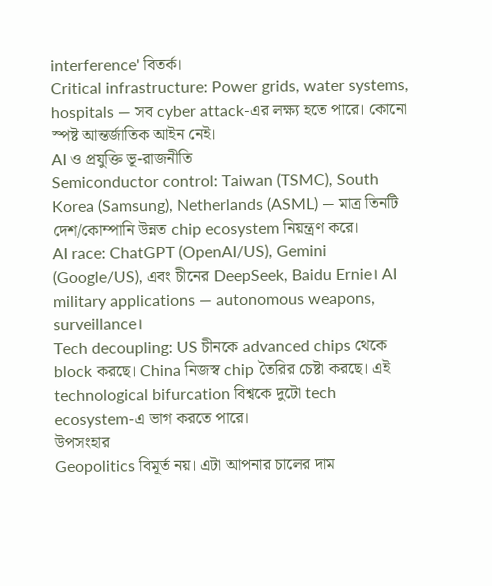interference' বিতর্ক।
Critical infrastructure: Power grids, water systems, hospitals — সব cyber attack-এর লক্ষ্য হতে পারে। কোনো স্পষ্ট আন্তর্জাতিক আইন নেই।
AI ও প্রযুক্তি ভূ-রাজনীতি
Semiconductor control: Taiwan (TSMC), South Korea (Samsung), Netherlands (ASML) — মাত্র তিনটি দেশ/কোম্পানি উন্নত chip ecosystem নিয়ন্ত্রণ করে।
AI race: ChatGPT (OpenAI/US), Gemini (Google/US), এবং চীনের DeepSeek, Baidu Ernie। AI military applications — autonomous weapons, surveillance।
Tech decoupling: US চীনকে advanced chips থেকে block করছে। China নিজস্ব chip তৈরির চেষ্টা করছে। এই technological bifurcation বিশ্বকে দুটো tech ecosystem-এ ভাগ করতে পারে।
উপসংহার
Geopolitics বিমূর্ত নয়। এটা আপনার চালের দাম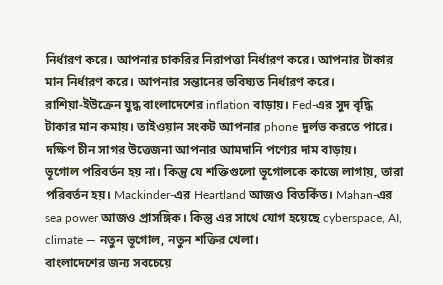নির্ধারণ করে। আপনার চাকরির নিরাপত্তা নির্ধারণ করে। আপনার টাকার মান নির্ধারণ করে। আপনার সন্তানের ভবিষ্যত নির্ধারণ করে।
রাশিয়া-ইউক্রেন যুদ্ধ বাংলাদেশের inflation বাড়ায়। Fed-এর সুদ বৃদ্ধি টাকার মান কমায়। তাইওয়ান সংকট আপনার phone দুর্লভ করতে পারে। দক্ষিণ চীন সাগর উত্তেজনা আপনার আমদানি পণ্যের দাম বাড়ায়।
ভূগোল পরিবর্তন হয় না। কিন্তু যে শক্তিগুলো ভূগোলকে কাজে লাগায়, তারা পরিবর্তন হয়। Mackinder-এর Heartland আজও বিতর্কিত। Mahan-এর sea power আজও প্রাসঙ্গিক। কিন্তু এর সাথে যোগ হয়েছে cyberspace, AI, climate — নতুন ভূগোল, নতুন শক্তির খেলা।
বাংলাদেশের জন্য সবচেয়ে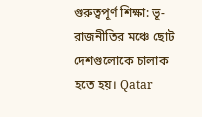গুরুত্বপূর্ণ শিক্ষা: ভূ-রাজনীতির মঞ্চে ছোট দেশগুলোকে চালাক হতে হয়। Qatar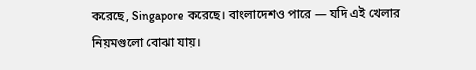করেছে, Singapore করেছে। বাংলাদেশও পারে — যদি এই খেলার নিয়মগুলো বোঝা যায়।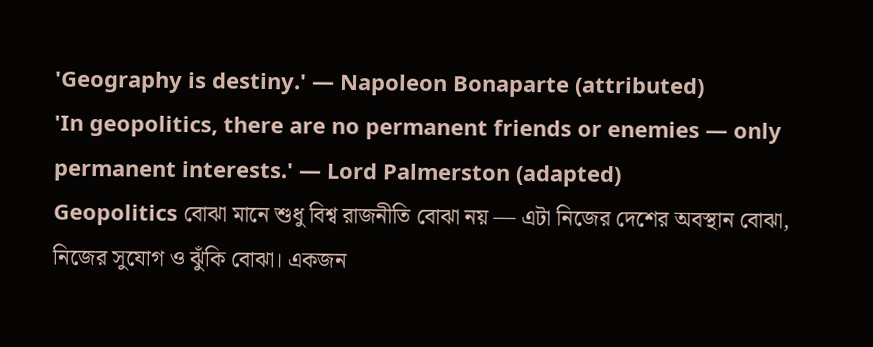'Geography is destiny.' — Napoleon Bonaparte (attributed)
'In geopolitics, there are no permanent friends or enemies — only permanent interests.' — Lord Palmerston (adapted)
Geopolitics বোঝা মানে শুধু বিশ্ব রাজনীতি বোঝা নয় — এটা নিজের দেশের অবস্থান বোঝা, নিজের সুযোগ ও ঝুঁকি বোঝা। একজন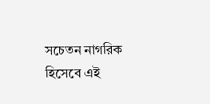সচেতন নাগরিক হিসেবে এই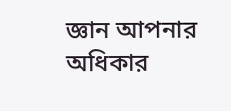জ্ঞান আপনার অধিকার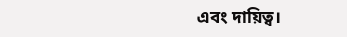এবং দায়িত্ব।